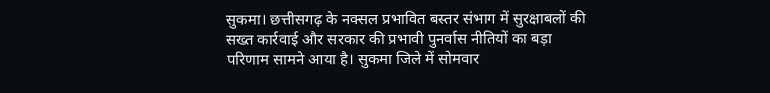सुकमा। छत्तीसगढ़ के नक्सल प्रभावित बस्तर संभाग में सुरक्षाबलों की सख्त कार्रवाई और सरकार की प्रभावी पुनर्वास नीतियों का बड़ा परिणाम सामने आया है। सुकमा जिले में सोमवार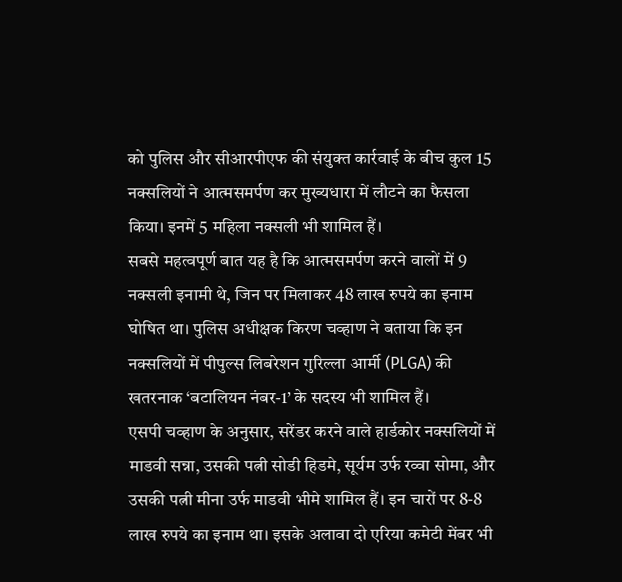को पुलिस और सीआरपीएफ की संयुक्त कार्रवाई के बीच कुल 15 नक्सलियों ने आत्मसमर्पण कर मुख्यधारा में लौटने का फैसला किया। इनमें 5 महिला नक्सली भी शामिल हैं।
सबसे महत्वपूर्ण बात यह है कि आत्मसमर्पण करने वालों में 9 नक्सली इनामी थे, जिन पर मिलाकर 48 लाख रुपये का इनाम घोषित था। पुलिस अधीक्षक किरण चव्हाण ने बताया कि इन नक्सलियों में पीपुल्स लिबरेशन गुरिल्ला आर्मी (PLGA) की खतरनाक ‘बटालियन नंबर-1’ के सदस्य भी शामिल हैं।
एसपी चव्हाण के अनुसार, सरेंडर करने वाले हार्डकोर नक्सलियों में माडवी सन्ना, उसकी पत्नी सोडी हिडमे, सूर्यम उर्फ रव्वा सोमा, और उसकी पत्नी मीना उर्फ माडवी भीमे शामिल हैं। इन चारों पर 8-8 लाख रुपये का इनाम था। इसके अलावा दो एरिया कमेटी मेंबर भी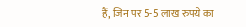हैं, जिन पर 5-5 लाख रुपये का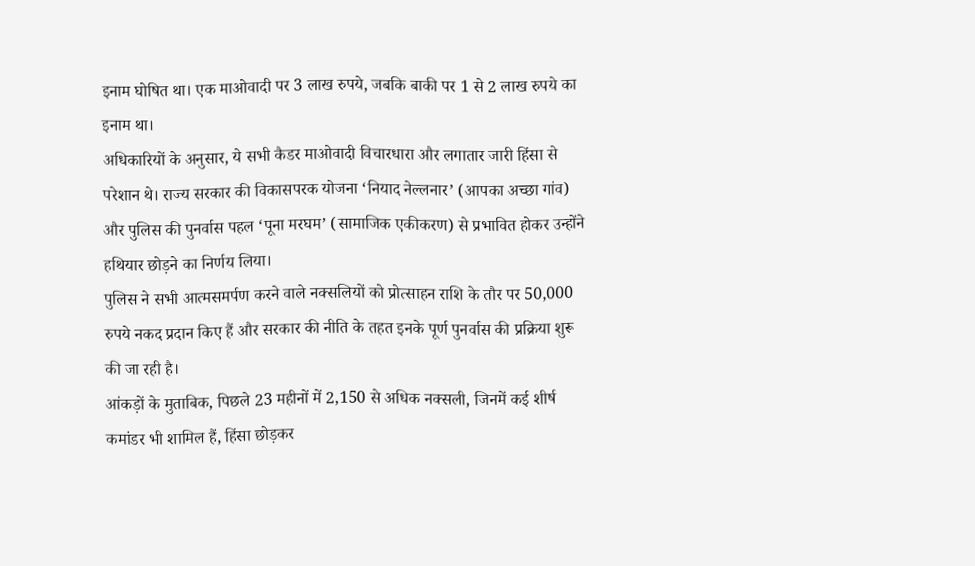इनाम घोषित था। एक माओवादी पर 3 लाख रुपये, जबकि बाकी पर 1 से 2 लाख रुपये का इनाम था।
अधिकारियों के अनुसार, ये सभी कैडर माओवादी विचारधारा और लगातार जारी हिंसा से परेशान थे। राज्य सरकार की विकासपरक योजना ‘नियाद नेल्लनार’ (आपका अच्छा गांव) और पुलिस की पुनर्वास पहल ‘पूना मरघम’ (सामाजिक एकीकरण) से प्रभावित होकर उन्होंने हथियार छोड़ने का निर्णय लिया।
पुलिस ने सभी आत्मसमर्पण करने वाले नक्सलियों को प्रोत्साहन राशि के तौर पर 50,000 रुपये नकद प्रदान किए हैं और सरकार की नीति के तहत इनके पूर्ण पुनर्वास की प्रक्रिया शुरू की जा रही है।
आंकड़ों के मुताबिक, पिछले 23 महीनों में 2,150 से अधिक नक्सली, जिनमें कई शीर्ष कमांडर भी शामिल हैं, हिंसा छोड़कर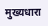मुख्यधारा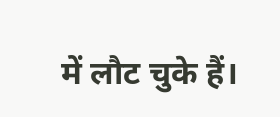में लौट चुके हैं।